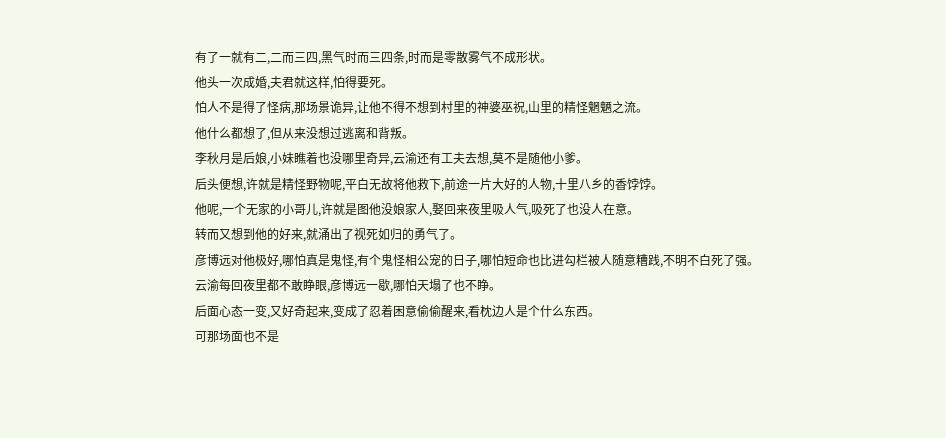有了一就有二,二而三四,黑气时而三四条,时而是零散雾气不成形状。
他头一次成婚,夫君就这样,怕得要死。
怕人不是得了怪病,那场景诡异,让他不得不想到村里的神婆巫祝,山里的精怪魍魉之流。
他什么都想了,但从来没想过逃离和背叛。
李秋月是后娘,小妹瞧着也没哪里奇异,云渝还有工夫去想,莫不是随他小爹。
后头便想,许就是精怪野物呢,平白无故将他救下,前途一片大好的人物,十里八乡的香饽饽。
他呢,一个无家的小哥儿,许就是图他没娘家人,娶回来夜里吸人气,吸死了也没人在意。
转而又想到他的好来,就涌出了视死如归的勇气了。
彦博远对他极好,哪怕真是鬼怪,有个鬼怪相公宠的日子,哪怕短命也比进勾栏被人随意糟践,不明不白死了强。
云渝每回夜里都不敢睁眼,彦博远一歇,哪怕天塌了也不睁。
后面心态一变,又好奇起来,变成了忍着困意偷偷醒来,看枕边人是个什么东西。
可那场面也不是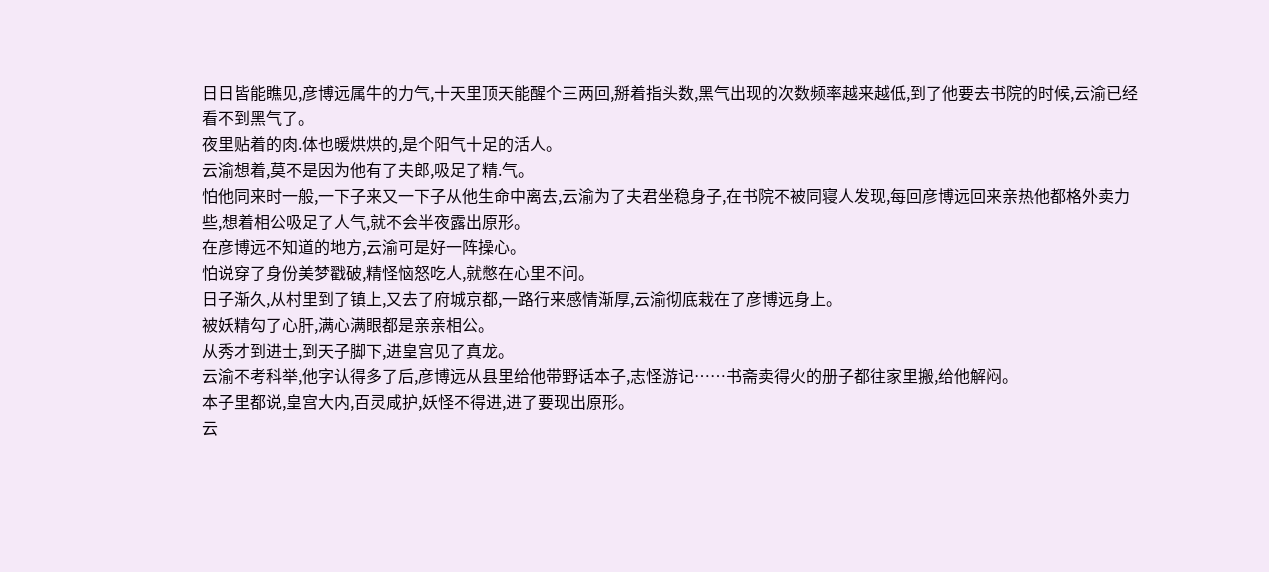日日皆能瞧见,彦博远属牛的力气,十天里顶天能醒个三两回,掰着指头数,黑气出现的次数频率越来越低,到了他要去书院的时候,云渝已经看不到黑气了。
夜里贴着的肉.体也暖烘烘的,是个阳气十足的活人。
云渝想着,莫不是因为他有了夫郎,吸足了精.气。
怕他同来时一般,一下子来又一下子从他生命中离去,云渝为了夫君坐稳身子,在书院不被同寝人发现,每回彦博远回来亲热他都格外卖力些,想着相公吸足了人气,就不会半夜露出原形。
在彦博远不知道的地方,云渝可是好一阵操心。
怕说穿了身份美梦戳破,精怪恼怒吃人,就憋在心里不问。
日子渐久,从村里到了镇上,又去了府城京都,一路行来感情渐厚,云渝彻底栽在了彦博远身上。
被妖精勾了心肝,满心满眼都是亲亲相公。
从秀才到进士,到天子脚下,进皇宫见了真龙。
云渝不考科举,他字认得多了后,彦博远从县里给他带野话本子,志怪游记……书斋卖得火的册子都往家里搬,给他解闷。
本子里都说,皇宫大内,百灵咸护,妖怪不得进,进了要现出原形。
云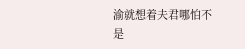渝就想着夫君哪怕不是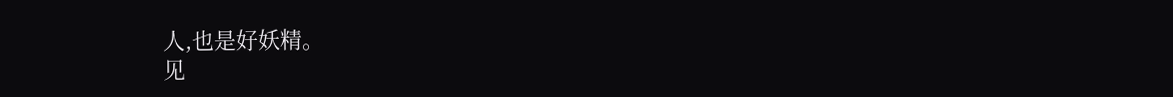人,也是好妖精。
见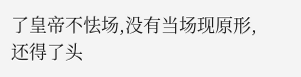了皇帝不怯场,没有当场现原形,还得了头